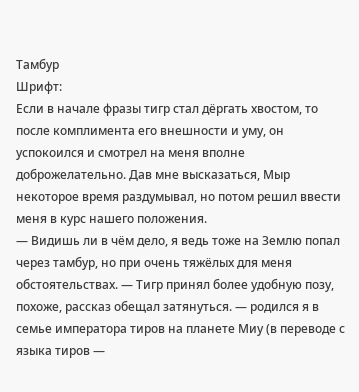Тамбур
Шрифт:
Если в начале фразы тигр стал дёргать хвостом, то после комплимента его внешности и уму, он успокоился и смотрел на меня вполне доброжелательно. Дав мне высказаться, Мыр некоторое время раздумывал, но потом решил ввести меня в курс нашего положения.
— Видишь ли в чём дело, я ведь тоже на Землю попал через тамбур, но при очень тяжёлых для меня обстоятельствах. — Тигр принял более удобную позу, похоже, рассказ обещал затянуться. — родился я в семье императора тиров на планете Миу (в переводе с языка тиров —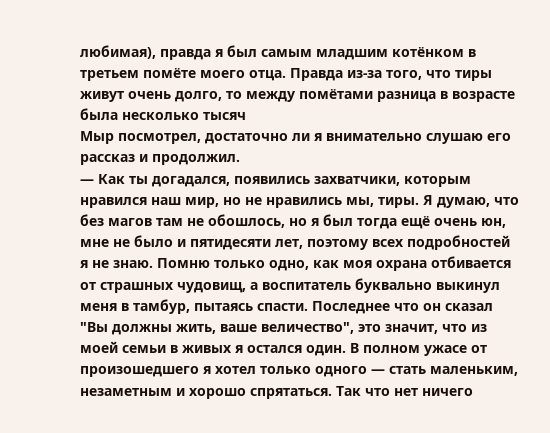любимая), правда я был самым младшим котёнком в третьем помёте моего отца. Правда из-за того, что тиры живут очень долго, то между помётами разница в возрасте была несколько тысяч
Мыр посмотрел, достаточно ли я внимательно слушаю его рассказ и продолжил.
— Как ты догадался, появились захватчики, которым нравился наш мир, но не нравились мы, тиры. Я думаю, что без магов там не обошлось, но я был тогда ещё очень юн, мне не было и пятидесяти лет, поэтому всех подробностей я не знаю. Помню только одно, как моя охрана отбивается от страшных чудовищ, а воспитатель буквально выкинул меня в тамбур, пытаясь спасти. Последнее что он сказал "Вы должны жить, ваше величество", это значит, что из моей семьи в живых я остался один. В полном ужасе от произошедшего я хотел только одного — стать маленьким, незаметным и хорошо спрятаться. Так что нет ничего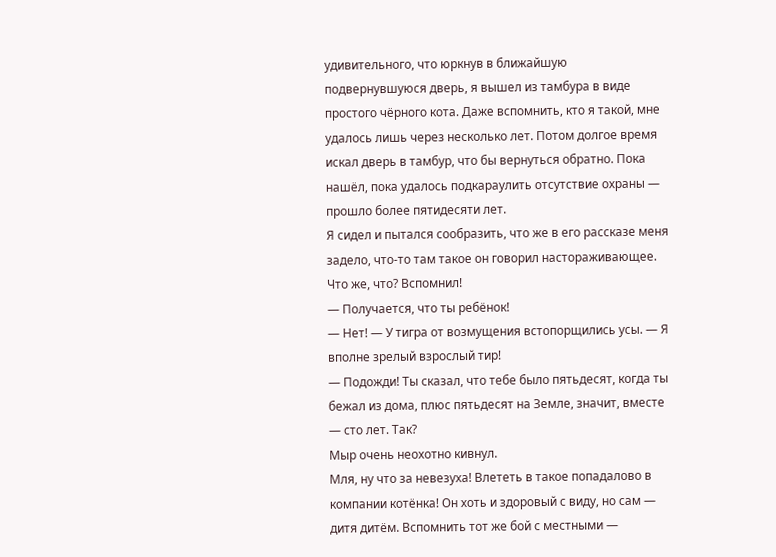удивительного, что юркнув в ближайшую подвернувшуюся дверь, я вышел из тамбура в виде простого чёрного кота. Даже вспомнить, кто я такой, мне удалось лишь через несколько лет. Потом долгое время искал дверь в тамбур, что бы вернуться обратно. Пока нашёл, пока удалось подкараулить отсутствие охраны — прошло более пятидесяти лет.
Я сидел и пытался сообразить, что же в его рассказе меня задело, что-то там такое он говорил настораживающее. Что же, что? Вспомнил!
— Получается, что ты ребёнок!
— Нет! — У тигра от возмущения встопорщились усы. — Я вполне зрелый взрослый тир!
— Подожди! Ты сказал, что тебе было пятьдесят, когда ты бежал из дома, плюс пятьдесят на Земле, значит, вместе — сто лет. Так?
Мыр очень неохотно кивнул.
Мля, ну что за невезуха! Влететь в такое попадалово в компании котёнка! Он хоть и здоровый с виду, но сам — дитя дитём. Вспомнить тот же бой с местными —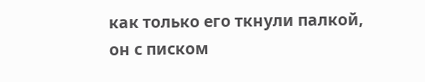как только его ткнули палкой, он с писком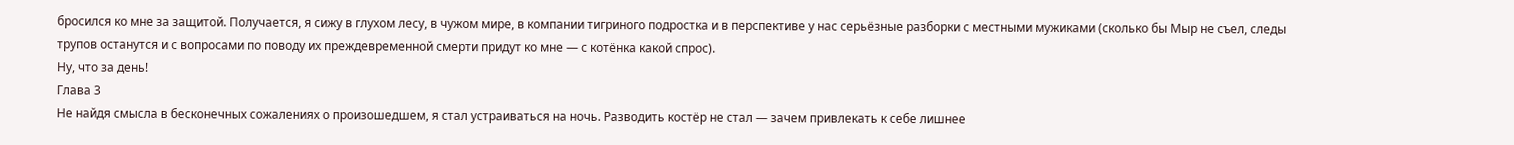бросился ко мне за защитой. Получается, я сижу в глухом лесу, в чужом мире, в компании тигриного подростка и в перспективе у нас серьёзные разборки с местными мужиками (сколько бы Мыр не съел, следы трупов останутся и с вопросами по поводу их преждевременной смерти придут ко мне — с котёнка какой спрос).
Ну, что за день!
Глава 3
Не найдя смысла в бесконечных сожалениях о произошедшем, я стал устраиваться на ночь. Разводить костёр не стал — зачем привлекать к себе лишнее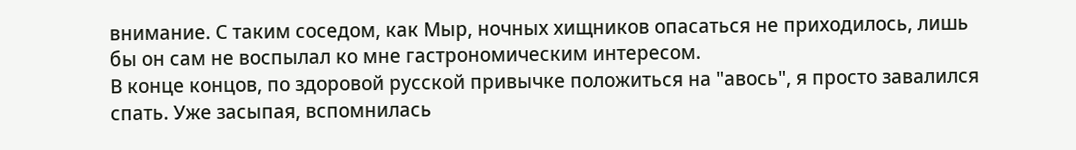внимание. С таким соседом, как Мыр, ночных хищников опасаться не приходилось, лишь бы он сам не воспылал ко мне гастрономическим интересом.
В конце концов, по здоровой русской привычке положиться на "авось", я просто завалился спать. Уже засыпая, вспомнилась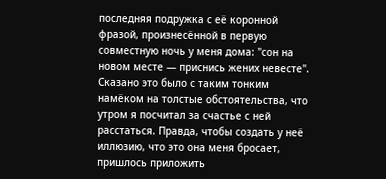последняя подружка с её коронной фразой, произнесённой в первую совместную ночь у меня дома: "сон на новом месте — приснись жених невесте". Сказано это было с таким тонким намёком на толстые обстоятельства, что утром я посчитал за счастье с ней расстаться. Правда, чтобы создать у неё иллюзию, что это она меня бросает, пришлось приложить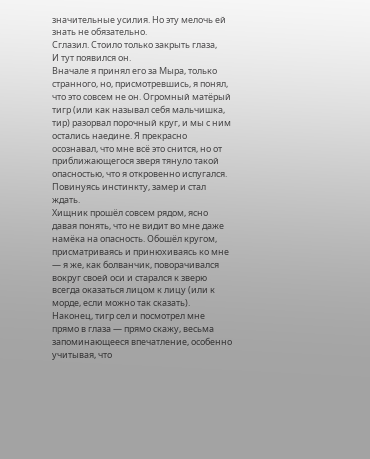значительные усилия. Но эту мелочь ей знать не обязательно.
Сглазил. Стоило только закрыть глаза,
И тут появился он.
Вначале я принял его за Мыра, только странного, но, присмотревшись, я понял, что это совсем не он. Огромный матёрый тигр (или как называл себя мальчишка, тир) разорвал порочный круг, и мы с ним остались наедине. Я прекрасно осознавал, что мне всё это снится, но от приближающегося зверя тянуло такой опасностью, что я откровенно испугался. Повинуясь инстинкту, замер и стал ждать.
Хищник прошёл совсем рядом, ясно давая понять, что не видит во мне даже намёка на опасность. Обошёл кругом, присматриваясь и принюхиваясь ко мне — я же, как болванчик, поворачивался вокруг своей оси и старался к зверю всегда оказаться лицом к лицу (или к морде, если можно так сказать). Наконец, тигр сел и посмотрел мне прямо в глаза — прямо скажу, весьма запоминающееся впечатление, особенно учитывая, что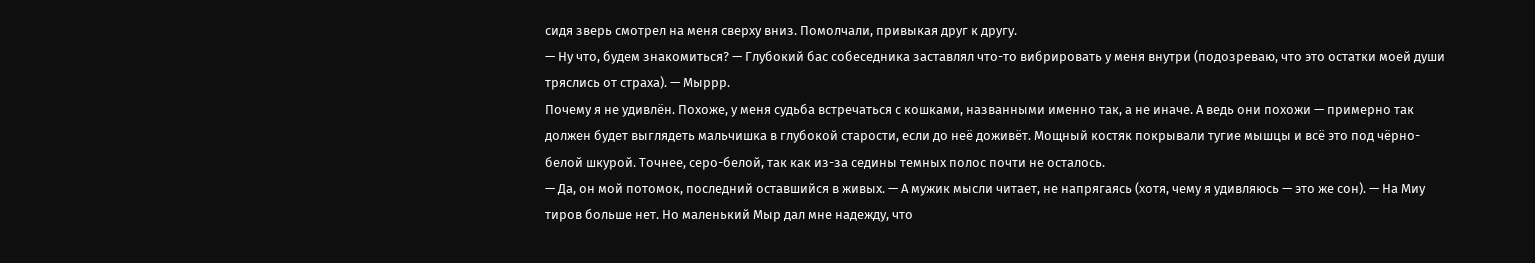сидя зверь смотрел на меня сверху вниз. Помолчали, привыкая друг к другу.
— Ну что, будем знакомиться? — Глубокий бас собеседника заставлял что-то вибрировать у меня внутри (подозреваю, что это остатки моей души тряслись от страха). — Мыррр.
Почему я не удивлён. Похоже, у меня судьба встречаться с кошками, названными именно так, а не иначе. А ведь они похожи — примерно так должен будет выглядеть мальчишка в глубокой старости, если до неё доживёт. Мощный костяк покрывали тугие мышцы и всё это под чёрно-белой шкурой. Точнее, серо-белой, так как из-за седины темных полос почти не осталось.
— Да, он мой потомок, последний оставшийся в живых. — А мужик мысли читает, не напрягаясь (хотя, чему я удивляюсь — это же сон). — На Миу тиров больше нет. Но маленький Мыр дал мне надежду, что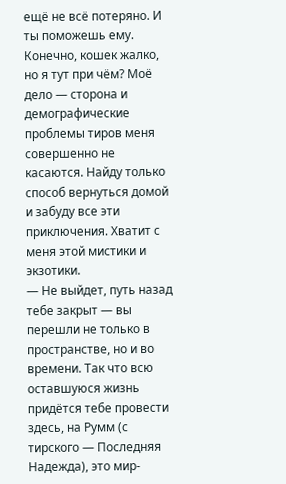ещё не всё потеряно. И ты поможешь ему.
Конечно, кошек жалко, но я тут при чём? Моё дело — сторона и демографические проблемы тиров меня совершенно не касаются. Найду только способ вернуться домой и забуду все эти приключения. Хватит с меня этой мистики и экзотики.
— Не выйдет, путь назад тебе закрыт — вы перешли не только в пространстве, но и во времени. Так что всю оставшуюся жизнь придётся тебе провести здесь, на Румм (с тирского — Последняя Надежда), это мир-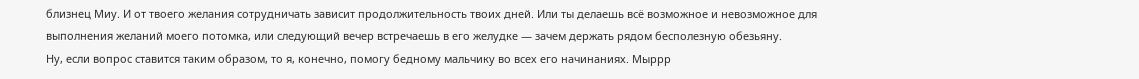близнец Миу. И от твоего желания сотрудничать зависит продолжительность твоих дней. Или ты делаешь всё возможное и невозможное для выполнения желаний моего потомка, или следующий вечер встречаешь в его желудке — зачем держать рядом бесполезную обезьяну.
Ну, если вопрос ставится таким образом, то я, конечно, помогу бедному мальчику во всех его начинаниях. Мыррр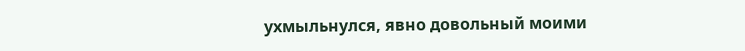ухмыльнулся, явно довольный моими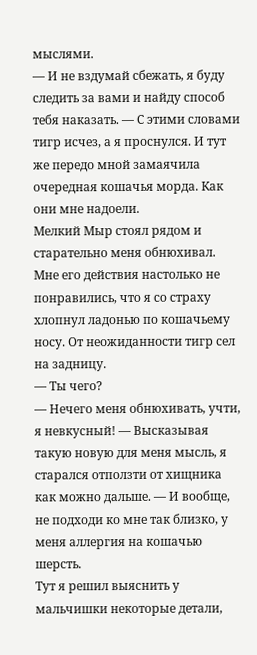мыслями.
— И не вздумай сбежать, я буду следить за вами и найду способ тебя наказать. — С этими словами тигр исчез, а я проснулся. И тут же передо мной замаячила очередная кошачья морда. Как они мне надоели.
Мелкий Мыр стоял рядом и старательно меня обнюхивал. Мне его действия настолько не понравились, что я со страху хлопнул ладонью по кошачьему носу. От неожиданности тигр сел на задницу.
— Ты чего?
— Нечего меня обнюхивать, учти, я невкусный! — Высказывая такую новую для меня мысль, я старался отползти от хищника как можно дальше. — И вообще, не подходи ко мне так близко, у меня аллергия на кошачью шерсть.
Тут я решил выяснить у мальчишки некоторые детали,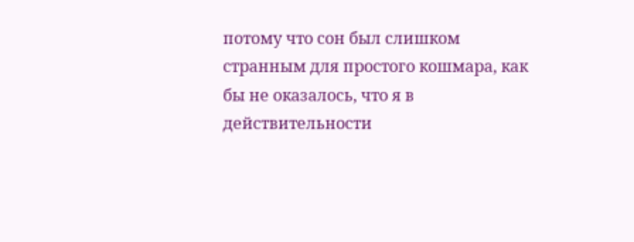потому что сон был слишком странным для простого кошмара, как бы не оказалось, что я в действительности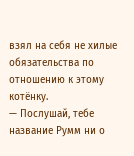взял на себя не хилые обязательства по отношению к этому котёнку.
— Послушай, тебе название Румм ни о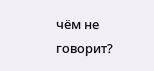чём не говорит?